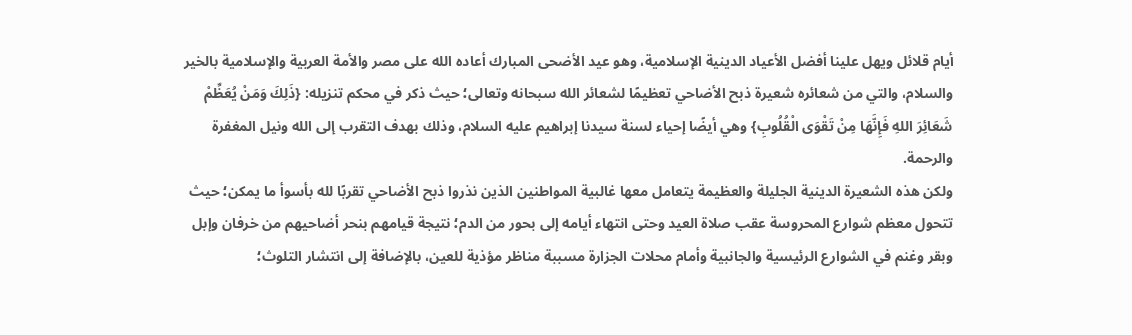أيام قلائل ويهل علينا أفضل الأعياد الدينية الإسلامية، وهو عيد الأضحى المبارك أعاده الله على مصر والأمة العربية والإسلامية بالخير والسلام، والتي من شعائره شعيرة ذبح الأضاحي تعظيمًا لشعائر الله سبحانه وتعالى؛ حيث ذكر في محكم تنزيله: {ذَلِكَ وَمَنْ يُعَظِّمْ شَعَائِرَ اللهِ فَإِنَّهَا مِنْ تَقْوَى الْقُلُوبِ} وهي أيضًا إحياء لسنة سيدنا إبراهيم عليه السلام، وذلك بهدف التقرب إلى الله ونيل المغفرة والرحمة.
ولكن هذه الشعيرة الدينية الجليلة والعظيمة يتعامل معها غالبية المواطنين الذين نذروا ذبح الأضاحي تقربًا لله بأسوأ ما يمكن؛ حيث تتحول معظم شوارع المحروسة عقب صلاة العيد وحتى انتهاء أيامه إلى بحور من الدم؛ نتيجة قيامهم بنحر أضاحيهم من خرفان وإبل وبقر وغنم في الشوارع الرئيسية والجانبية وأمام محلات الجزارة مسببة مناظر مؤذية للعين، بالإضافة إلى انتشار التلوث؛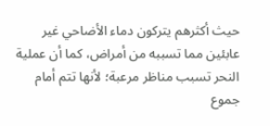حيث أكثرهم يتركون دماء الأضاحي غير عابئين مما تسببه من أمراض، كما أن عملية النحر تسبب مناظر مرعبة؛ لأنها تتم أمام جموع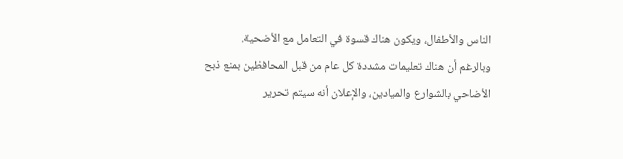الناس والأطفال، ويكون هناك قسوة في التعامل مع الأضحية.
وبالرغم أن هناك تعليمات مشددة كل عام من قبل المحافظين بمنع ذبح الأضاحي بالشوارع والميادين، والإعلان أنه سيتم تحرير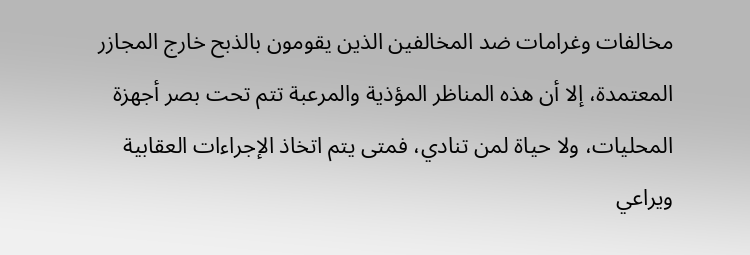مخالفات وغرامات ضد المخالفين الذين يقومون بالذبح خارج المجازر المعتمدة، إلا أن هذه المناظر المؤذية والمرعبة تتم تحت بصر أجهزة المحليات، ولا حياة لمن تنادي، فمتى يتم اتخاذ الإجراءات العقابية ويراعي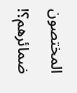المختصون ضمائرهم؟!